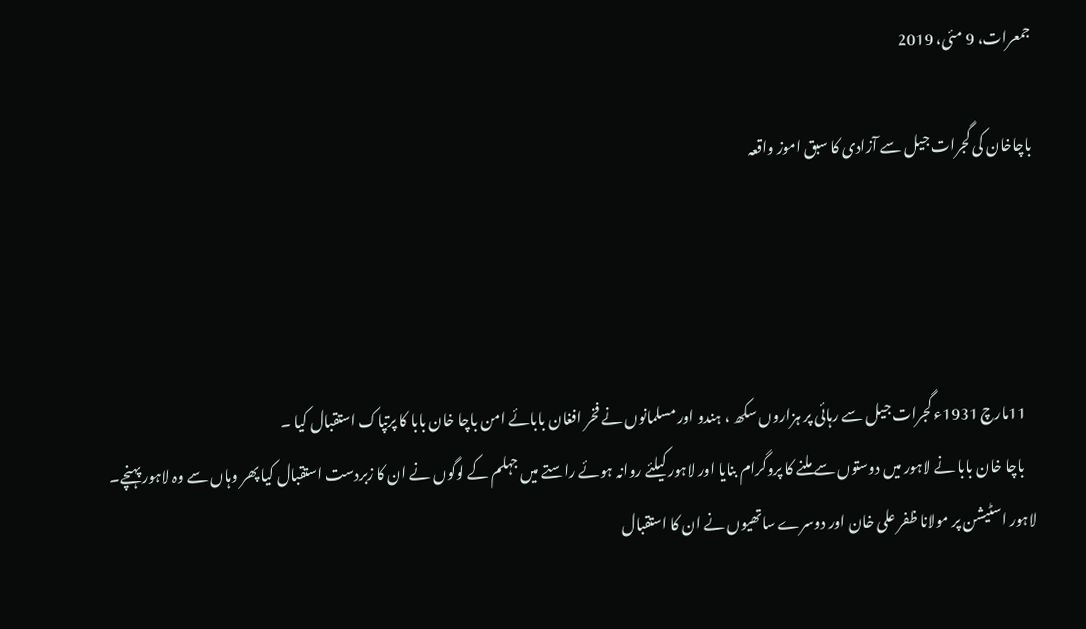جمعرات، 9 مئی، 2019

باچاخان کی گجرات جیل سے آزادی کا سبق اموز واقعہ




   11مارچ 1931ء گجرات جیل سے رہائی پر ہزاروں سکھ ، ہندو اور مسلمانوں نے فخر افغان بابائے امن باچا خان بابا کا پرتپاک استقبال کیا ۔
    باچا خان بابا نے لاہور میں دوستوں سے ملنے کا پروگرام بنایا اور لاہور کیلئے روانہ ہوئے راستے میں جہلم کے لوگوں نے ان کا زبردست استقبال کیا پھر وہاں سے وہ لاہور پہنچے۔
لاہور اسٹیشن پر مولانا ظفر علی خان اور دوسرے ساتھیوں نے ان کا استقبال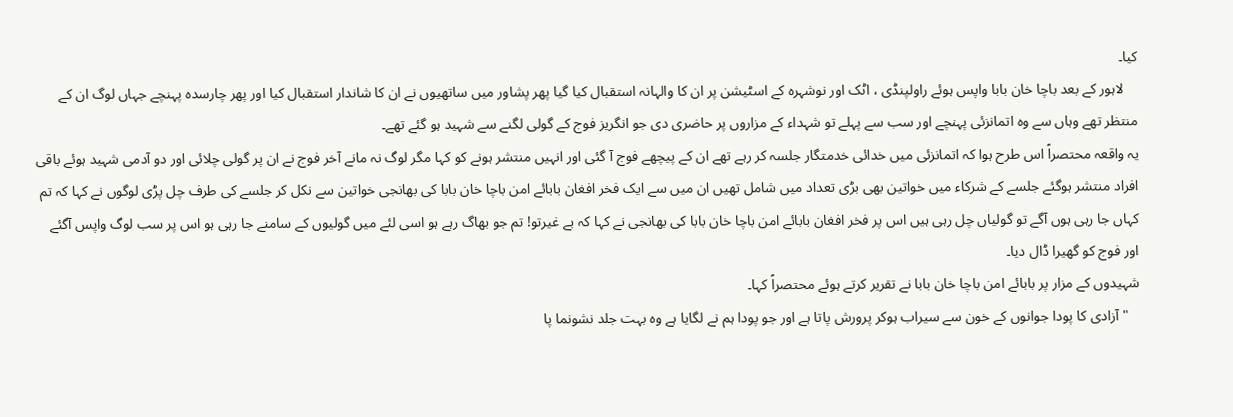کیا۔
    لاہور کے بعد باچا خان بابا واپس ہوئے راولپنڈی ، اٹک اور نوشہرہ کے اسٹیشن پر ان کا والہانہ استقبال کیا گیا پھر پشاور میں ساتھیوں نے ان کا شاندار استقبال کیا اور پھر چارسدہ پہنچے جہاں لوگ ان کے منتظر تھے وہاں سے وہ اتمانزئی پہنچے اور سب سے پہلے تو شہداء کے مزاروں پر حاضری دی جو انگریز فوج کے گولی لگنے سے شہید ہو گئے تھے۔
یہ واقعہ محتصراً اس طرح ہوا کہ اتمانزئی میں خدائی خدمتگار جلسہ کر رہے تھے ان کے پیچھے فوج آ گئی اور انہیں منتشر ہونے کو کہا مگر لوگ نہ مانے آخر فوج نے ان پر گولی چلائی اور دو آدمی شہید ہوئے باقی افراد منتشر ہوگئے جلسے کے شرکاء میں خواتین بھی بڑی تعداد میں شامل تھیں ان میں سے ایک فخر افغان بابائے امن باچا خان بابا کی بھانجی خواتین سے نکل کر جلسے کی طرف چل پڑی لوگوں نے کہا کہ تم کہاں جا رہی ہوں آگے تو گولیاں چل رہی ہیں اس پر فخر افغان بابائے امن باچا خان بابا کی بھانجی نے کہا کہ بے غیرتو! تم جو بھاگ رہے ہو اسی لئے میں گولیوں کے سامنے جا رہی ہو اس پر سب لوگ واپس آگئے اور فوج کو گھیرا ڈال دیا۔
شہیدوں کے مزار پر بابائے امن باچا خان بابا نے تقریر کرتے ہوئے محتصراً کہا۔
   " آزادی کا پودا جوانوں کے خون سے سیراب ہوکر پرورش پاتا ہے اور جو پودا ہم نے لگایا ہے وہ بہت جلد نشونما پا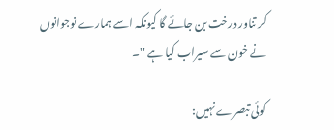کر تناور درخت بن جائے گا کیونکہ اسے ہمارے نوجوانوں نے خون سے سیراب کیا ہے "۔

کوئی تبصرے نہیں: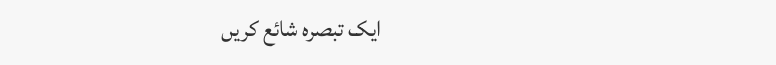ایک تبصرہ شائع کریں